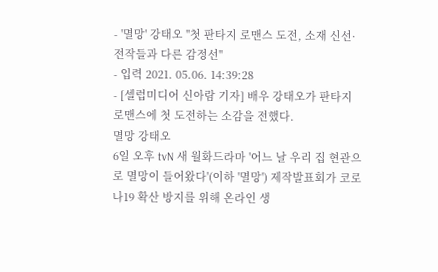- '멸망' 강태오 "첫 판타지 로맨스 도전, 소재 신선·전작들과 다른 감정선"
- 입력 2021. 05.06. 14:39:28
- [셀럽미디어 신아람 기자] 배우 강태오가 판타지 로맨스에 첫 도전하는 소감을 전했다.
멸망 강태오
6일 오후 tvN 새 월화드라마 '어느 날 우리 집 현관으로 멸망이 들어왔다'(이하 '멸망') 제작발표회가 코로나19 확산 방지를 위해 온라인 생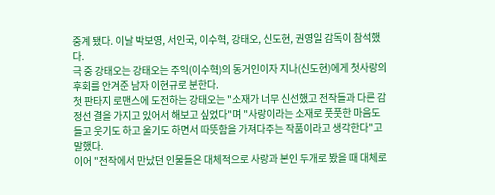중계 됐다. 이날 박보영, 서인국, 이수혁, 강태오, 신도현, 권영일 감독이 참석했다.
극 중 강태오는 강태오는 주익(이수혁)의 동거인이자 지나(신도현)에게 첫사랑의 후회를 안겨준 남자 이현규로 분한다.
첫 판타지 로맨스에 도전하는 강태오는 "소재가 너무 신선했고 전작들과 다른 감정선 결을 가지고 있어서 해보고 싶었다"며 "사랑이라는 소재로 풋풋한 마음도 들고 웃기도 하고 울기도 하면서 따뜻함을 가져다주는 작품이라고 생각한다"고 말했다.
이어 "전작에서 만났던 인물들은 대체적으로 사랑과 본인 두개로 봤을 때 대체로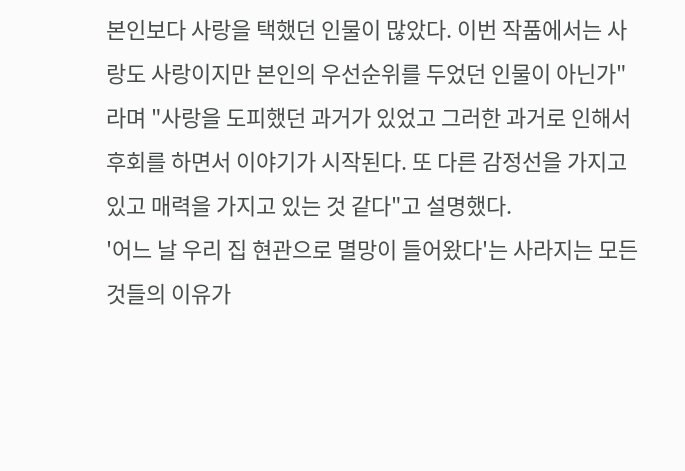본인보다 사랑을 택했던 인물이 많았다. 이번 작품에서는 사랑도 사랑이지만 본인의 우선순위를 두었던 인물이 아닌가"라며 "사랑을 도피했던 과거가 있었고 그러한 과거로 인해서 후회를 하면서 이야기가 시작된다. 또 다른 감정선을 가지고 있고 매력을 가지고 있는 것 같다"고 설명했다.
'어느 날 우리 집 현관으로 멸망이 들어왔다'는 사라지는 모든 것들의 이유가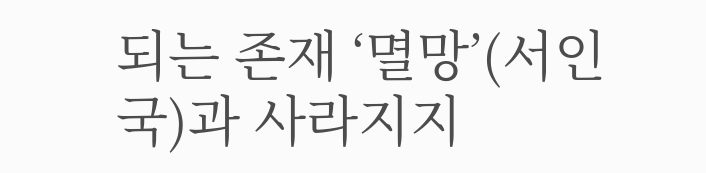되는 존재 ‘멸망’(서인국)과 사라지지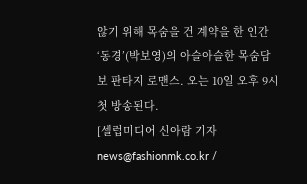않기 위해 목숨을 건 계약을 한 인간 ‘동경’(박보영)의 아슬아슬한 목숨담보 판타지 로맨스. 오는 10일 오후 9시 첫 방송된다.
[셀럽미디어 신아람 기자 news@fashionmk.co.kr /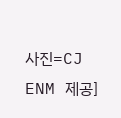사진=CJ ENM 제공]